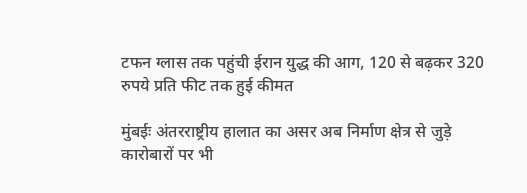टफन ग्लास तक पहुंची ईरान युद्ध की आग, 120 से बढ़कर 320 रुपये प्रति फीट तक हुई कीमत

मुंबईः अंतरराष्ट्रीय हालात का असर अब निर्माण क्षेत्र से जुड़े कारोबारों पर भी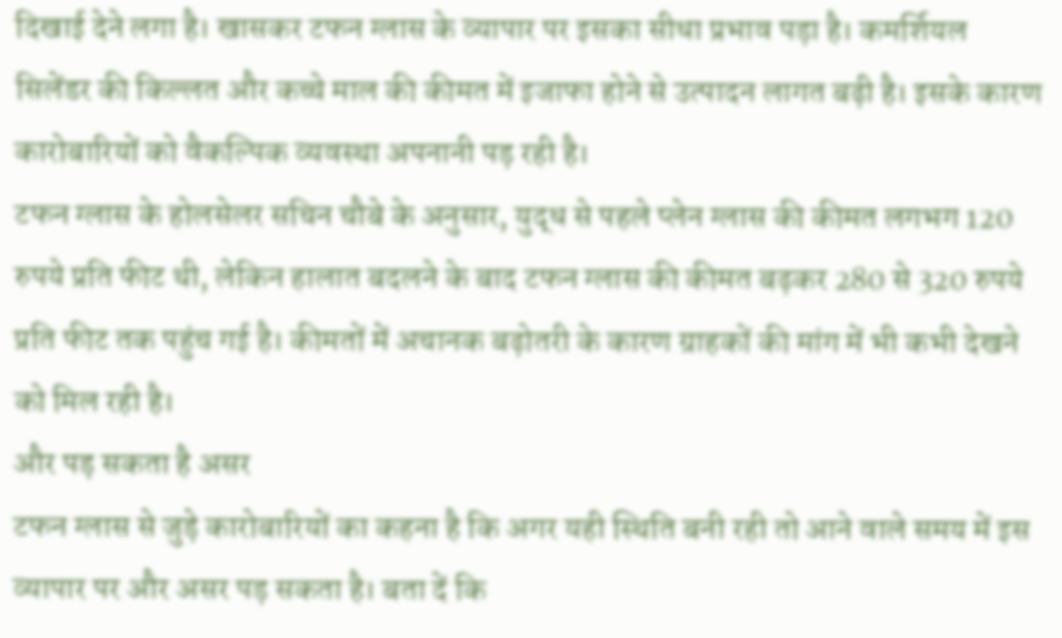दिखाई देने लगा है। खासकर टफन ग्लास के व्यापार पर इसका सीधा प्रभाव पड़ा है। कमर्शियल सिलेंडर की किल्लत और कच्चे माल की कीमत में इजाफा होने से उत्पादन लागत बढ़ी है। इसके कारण कारोबारियों को वैकल्पिक व्यवस्था अपनानी पड़ रही है।
टफन ग्लास के होलसेलर सचिन चौबे के अनुसार, युद्ध से पहले प्लेन ग्लास की कीमत लगभग 120 रुपये प्रति फीट थी, लेकिन हालात बदलने के बाद टफन ग्लास की कीमत बढ़कर 280 से 320 रुपये प्रति फीट तक पहुंच गई है। कीमतों में अचानक बढ़ोतरी के कारण ग्राहकों की मांग में भी कभी देखने को मिल रही है।
और पड़ सकता है असर
टफन ग्लास से जुड़े कारोबारियों का कहना है कि अगर यही स्थिति बनी रही तो आने वाले समय में इस व्यापार पर और असर पड़ सकता है। बता दें कि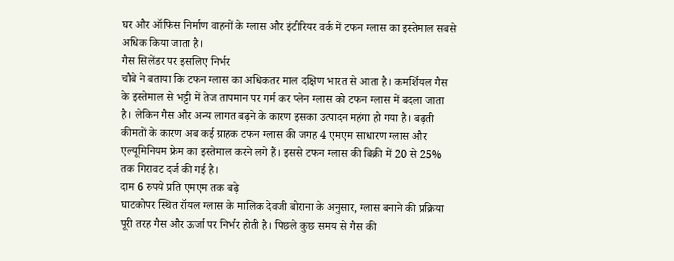घर और ऑफिस निर्माण वाहनों के ग्लास और इंटीरियर वर्क में टफन ग्लास का इस्तेमाल सबसे अधिक किया जाता है।
गैस सिलेंडर पर इसलिए निर्भर
चौबे ने बताया कि टफन ग्लास का अधिकतर माल दक्षिण भारत से आता है। कमर्शियल गैस के इस्तेमाल से भट्टी में तेज तापमान पर गर्म कर प्लेन ग्लास को टफन ग्लास में बदला जाता है। लेकिन गैस और अन्य लागत बढ़ने के कारण इसका उत्पादन महंगा हो गया है। बढ़ती कीमतों के कारण अब कई ग्राहक टफन ग्लास की जगह 4 एमएम साधारण ग्लास और एल्यूमिनियम फ्रेम का इस्तेमाल करने लगे हैं। इससे टफन ग्लास की बिक्री में 20 से 25% तक गिरावट दर्ज की गई है।
दाम 6 रुपये प्रति एमएम तक बढ़े
घाटकोपर स्थित रॉयल ग्लास के मालिक देवजी बोराना के अनुसार, ग्लास बनाने की प्रक्रिया पूरी तरह गैस और ऊर्जा पर निर्भर होती है। पिछले कुछ समय से गैस की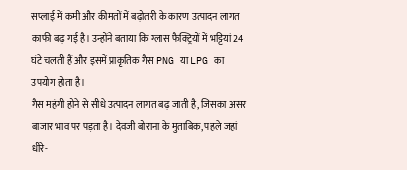सप्लाई में कमी और कीमतों में बढ़ोतरी के कारण उत्पादन लागत काफी बढ़ गई है। उन्होंने बताया कि ग्लास फैक्ट्रियों में भट्टियां 24 घंटे चलती हैं और इसमें प्राकृतिक गैस PNG या LPG का उपयोग होता है।
गैस महंगी होने से सीधे उत्पादन लागत बढ़ जाती है, जिसका असर बाजार भाव पर पड़ता है। देवजी बोराना के मुताबिक, पहले जहां धीरे-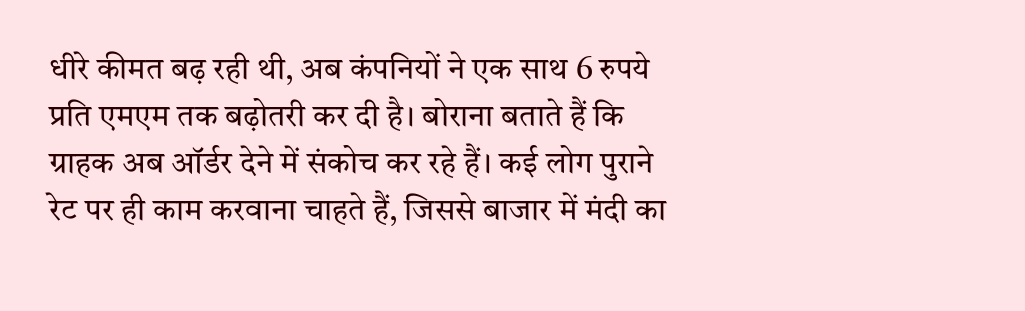धीरे कीमत बढ़ रही थी, अब कंपनियों ने एक साथ 6 रुपये प्रति एमएम तक बढ़ोतरी कर दी है। बोराना बताते हैं कि ग्राहक अब ऑर्डर देने में संकोच कर रहे हैं। कई लोग पुराने रेट पर ही काम करवाना चाहते हैं, जिससे बाजार में मंदी का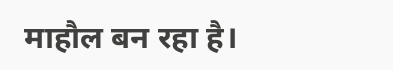माहौल बन रहा है।